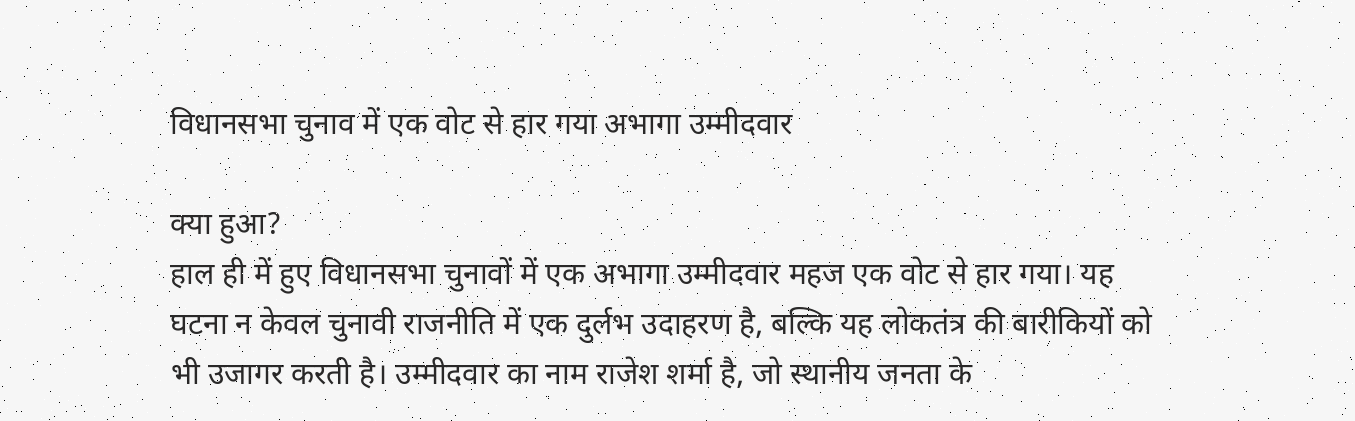विधानसभा चुनाव में एक वोट से हार गया अभागा उम्मीदवार

क्या हुआ?
हाल ही में हुए विधानसभा चुनावों में एक अभागा उम्मीदवार महज एक वोट से हार गया। यह घटना न केवल चुनावी राजनीति में एक दुर्लभ उदाहरण है, बल्कि यह लोकतंत्र की बारीकियों को भी उजागर करती है। उम्मीदवार का नाम राजेश शर्मा है, जो स्थानीय जनता के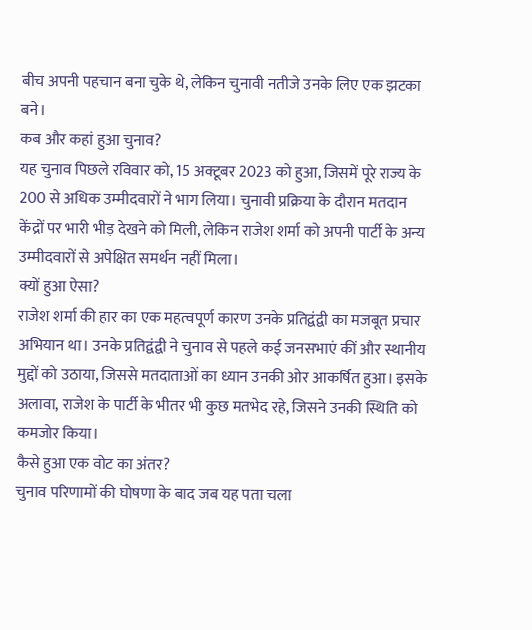बीच अपनी पहचान बना चुके थे, लेकिन चुनावी नतीजे उनके लिए एक झटका बने।
कब और कहां हुआ चुनाव?
यह चुनाव पिछले रविवार को, 15 अक्टूबर 2023 को हुआ, जिसमें पूरे राज्य के 200 से अधिक उम्मीदवारों ने भाग लिया। चुनावी प्रक्रिया के दौरान मतदान केंद्रों पर भारी भीड़ देखने को मिली, लेकिन राजेश शर्मा को अपनी पार्टी के अन्य उम्मीदवारों से अपेक्षित समर्थन नहीं मिला।
क्यों हुआ ऐसा?
राजेश शर्मा की हार का एक महत्वपूर्ण कारण उनके प्रतिद्वंद्वी का मजबूत प्रचार अभियान था। उनके प्रतिद्वंद्वी ने चुनाव से पहले कई जनसभाएं कीं और स्थानीय मुद्दों को उठाया, जिससे मतदाताओं का ध्यान उनकी ओर आकर्षित हुआ। इसके अलावा, राजेश के पार्टी के भीतर भी कुछ मतभेद रहे, जिसने उनकी स्थिति को कमजोर किया।
कैसे हुआ एक वोट का अंतर?
चुनाव परिणामों की घोषणा के बाद जब यह पता चला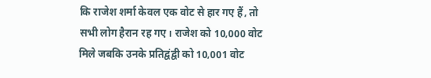कि राजेश शर्मा केवल एक वोट से हार गए हैं, तो सभी लोग हैरान रह गए। राजेश को 10,000 वोट मिले जबकि उनके प्रतिद्वंद्वी को 10,001 वोट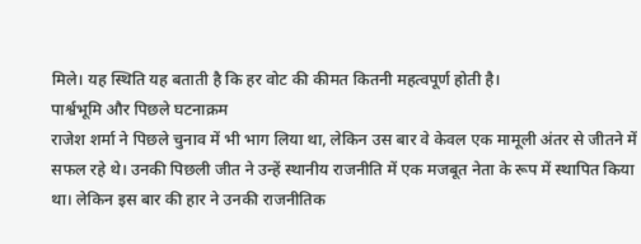मिले। यह स्थिति यह बताती है कि हर वोट की कीमत कितनी महत्वपूर्ण होती है।
पार्श्वभूमि और पिछले घटनाक्रम
राजेश शर्मा ने पिछले चुनाव में भी भाग लिया था, लेकिन उस बार वे केवल एक मामूली अंतर से जीतने में सफल रहे थे। उनकी पिछली जीत ने उन्हें स्थानीय राजनीति में एक मजबूत नेता के रूप में स्थापित किया था। लेकिन इस बार की हार ने उनकी राजनीतिक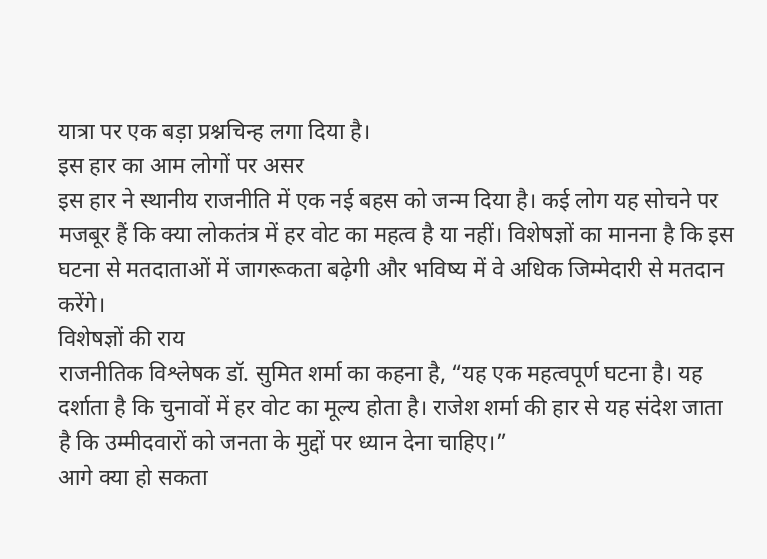यात्रा पर एक बड़ा प्रश्नचिन्ह लगा दिया है।
इस हार का आम लोगों पर असर
इस हार ने स्थानीय राजनीति में एक नई बहस को जन्म दिया है। कई लोग यह सोचने पर मजबूर हैं कि क्या लोकतंत्र में हर वोट का महत्व है या नहीं। विशेषज्ञों का मानना है कि इस घटना से मतदाताओं में जागरूकता बढ़ेगी और भविष्य में वे अधिक जिम्मेदारी से मतदान करेंगे।
विशेषज्ञों की राय
राजनीतिक विश्लेषक डॉ. सुमित शर्मा का कहना है, “यह एक महत्वपूर्ण घटना है। यह दर्शाता है कि चुनावों में हर वोट का मूल्य होता है। राजेश शर्मा की हार से यह संदेश जाता है कि उम्मीदवारों को जनता के मुद्दों पर ध्यान देना चाहिए।”
आगे क्या हो सकता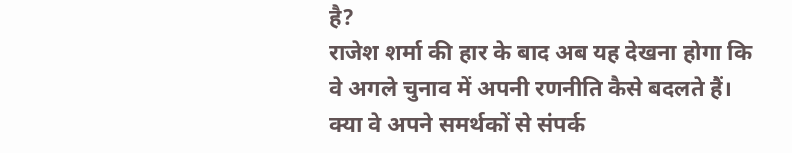है?
राजेश शर्मा की हार के बाद अब यह देखना होगा कि वे अगले चुनाव में अपनी रणनीति कैसे बदलते हैं। क्या वे अपने समर्थकों से संपर्क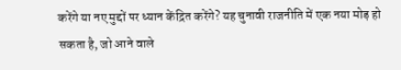करेंगे या नए मुद्दों पर ध्यान केंद्रित करेंगे? यह चुनावी राजनीति में एक नया मोड़ हो सकता है, जो आने वाले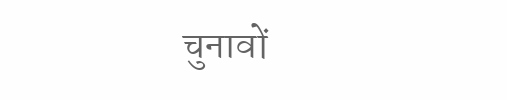चुनावों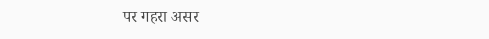पर गहरा असर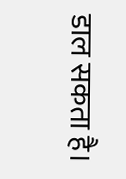डाल सकता है।